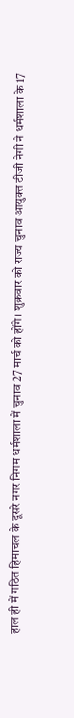हाल ही में गठित हिमाचल के दूसरे नगर निगम धर्मशाला में चुनाव 27 मार्च को होंगे। शुक्रवार को राज्य चुनाव आयुक्त टीजी नेगी ने धर्मशाला के 17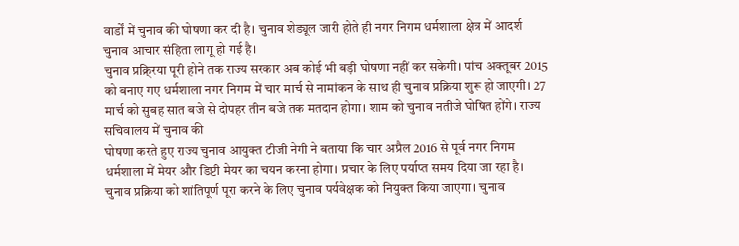वार्डों में चुनाव की घोषणा कर दी है। चुनाव शेड्यूल जारी होते ही नगर निगम धर्मशाला क्षेत्र में आदर्श चुनाव आचार संहिता लागू हो गई है।
चुनाव प्रक्र्रिया पूरी होने तक राज्य सरकार अब कोई भी बड़ी घोषणा नहीं कर सकेगी। पांच अक्तूबर 2015 को बनाए गए धर्मशाला नगर निगम में चार मार्च से नामांकन के साथ ही चुनाव प्रक्रिया शुरू हो जाएगी। 27 मार्च को सुबह सात बजे से दोपहर तीन बजे तक मतदान होगा। शाम को चुनाव नतीजे घोषित होंगे। राज्य सचिवालय में चुनाव की
घोषणा करते हुए राज्य चुनाव आयुक्त टीजी नेगी ने बताया कि चार अप्रैल 2016 से पूर्व नगर निगम धर्मशाला में मेयर और डिप्टी मेयर का चयन करना होगा। प्रचार के लिए पर्याप्त समय दिया जा रहा है। चुनाव प्रक्रिया को शांतिपूर्ण पूरा करने के लिए चुनाव पर्यवेक्षक को नियुक्त किया जाएगा। चुनाव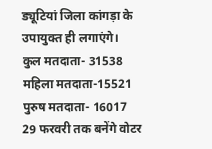ड्यूटियां जिला कांगड़ा के उपायुक्त ही लगाएंगे।
कुल मतदाता- 31538
महिला मतदाता-15521
पुरुष मतदाता- 16017
29 फरवरी तक बनेंगे वोटर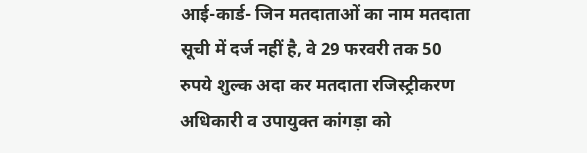आई-कार्ड- जिन मतदाताओं का नाम मतदाता सूची में दर्ज नहीं है, वे 29 फरवरी तक 50 रुपये शुल्क अदा कर मतदाता रजिस्ट्रीकरण अधिकारी व उपायुक्त कांगड़ा को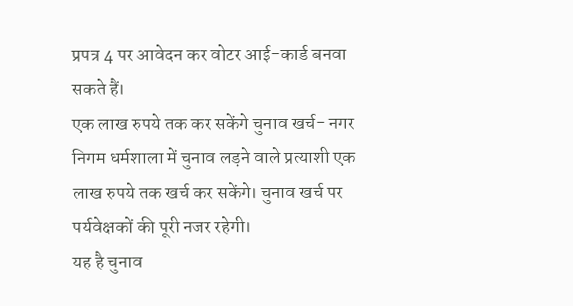प्रपत्र 4 पर आवेदन कर वोटर आई-कार्ड बनवा सकते हैं।
एक लाख रुपये तक कर सकेंगे चुनाव खर्च- नगर निगम धर्मशाला में चुनाव लड़ने वाले प्रत्याशी एक लाख रुपये तक खर्च कर सकेंगे। चुनाव खर्च पर पर्यवेक्षकों की पूरी नजर रहेगी।
यह है चुनाव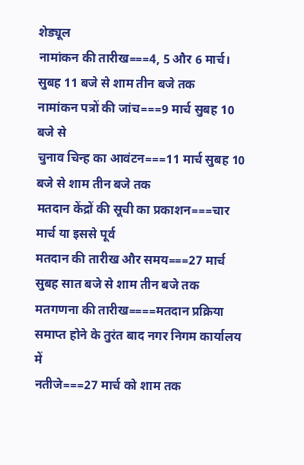शेड्यूल
नामांकन की तारीख===4, 5 और 6 मार्च। सुबह 11 बजे से शाम तीन बजे तक
नामांकन पत्रों की जांच===9 मार्च सुबह 10 बजे से
चुनाव चिन्ह का आवंटन===11 मार्च सुबह 10 बजे से शाम तीन बजे तक
मतदान केंद्रों की सूची का प्रकाशन===चार मार्च या इससे पूर्व
मतदान की तारीख और समय===27 मार्च सुबह सात बजे से शाम तीन बजे तक
मतगणना की तारीख====मतदान प्रक्रिया समाप्त होने के तुरंत बाद नगर निगम कार्यालय में
नतीजे===27 मार्च को शाम तक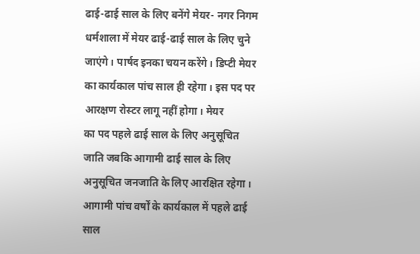ढाई-ढाई साल के लिए बनेंगे मेयर- नगर निगम धर्मशाला में मेयर ढाई-ढाई साल के लिए चुने जाएंगे। पार्षद इनका चयन करेंगे। डिप्टी मेयर का कार्यकाल पांच साल ही रहेगा। इस पद पर आरक्षण रोस्टर लागू नहीं होगा। मेयर
का पद पहले ढाई साल के लिए अनुसूचित जाति जबकि आगामी ढाई साल के लिए अनुसूचित जनजाति के लिए आरक्षित रहेगा। आगामी पांच वर्षों के कार्यकाल में पहले ढाई साल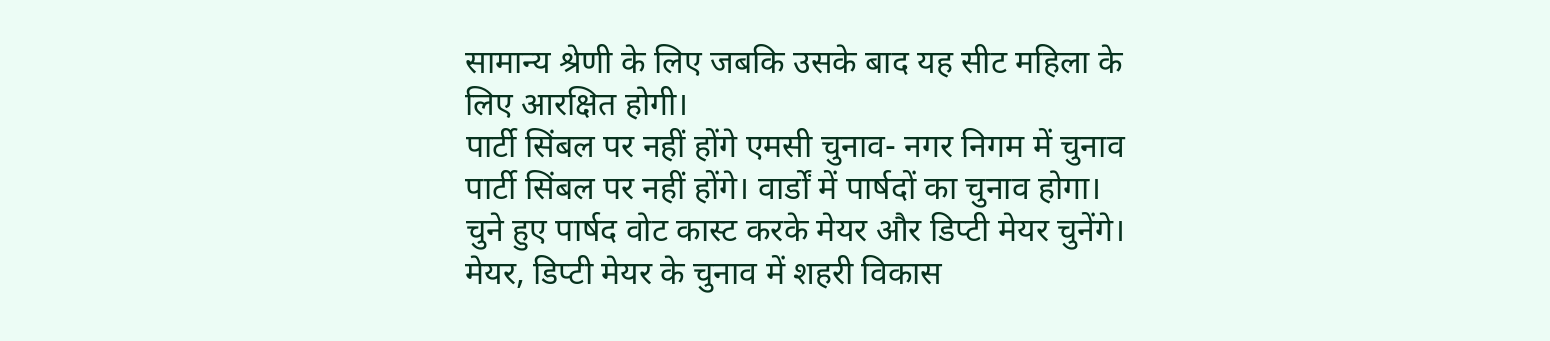सामान्य श्रेणी के लिए जबकि उसके बाद यह सीट महिला के लिए आरक्षित होगी।
पार्टी सिंबल पर नहीं होंगे एमसी चुनाव- नगर निगम में चुनाव पार्टी सिंबल पर नहीं होंगे। वार्डों में पार्षदों का चुनाव होगा। चुने हुए पार्षद वोट कास्ट करके मेयर और डिप्टी मेयर चुनेंगे। मेयर, डिप्टी मेयर के चुनाव में शहरी विकास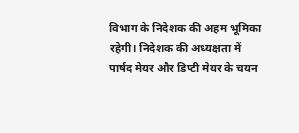विभाग के निदेशक की अहम भूमिका रहेगी। निदेशक की अध्यक्षता में पार्षद मेयर और डिप्टी मेयर के चयन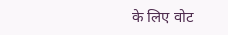के लिए वोट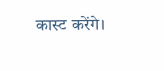कास्ट करेंगे।